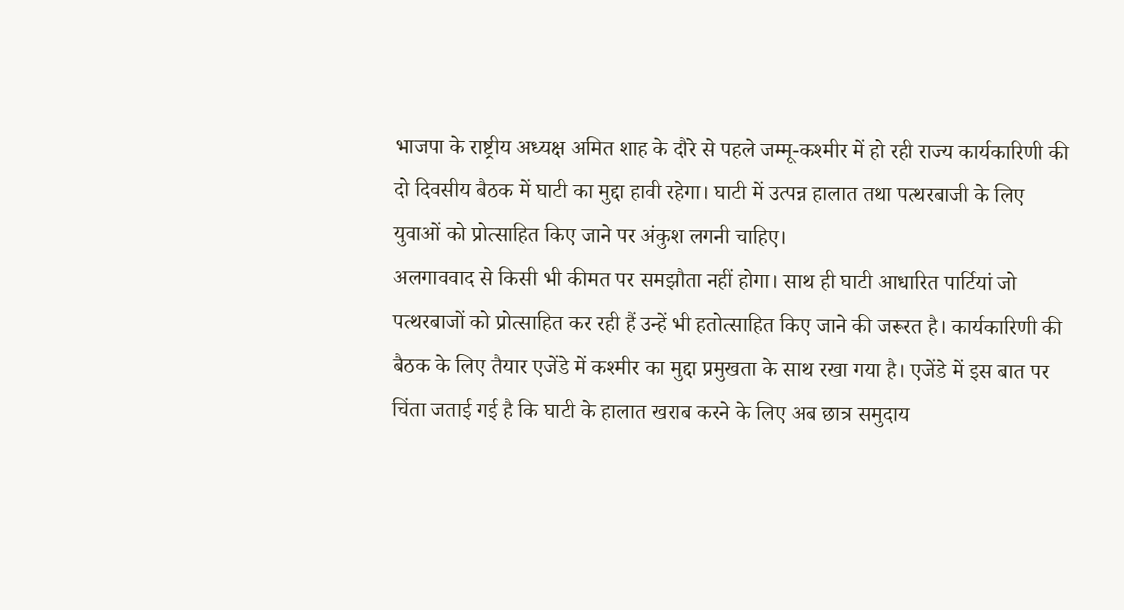भाजपा के राष्ट्रीय अध्यक्ष अमित शाह के दौरे से पहले जम्मू-कश्मीर में हो रही राज्य कार्यकारिणी की दो दिवसीय बैठक में घाटी का मुद्दा हावी रहेगा। घाटी में उत्पन्न हालात तथा पत्थरबाजी के लिए युवाओं को प्रोत्साहित किए जाने पर अंकुश लगनी चाहिए।
अलगाववाद से किसी भी कीमत पर समझौता नहीं होगा। साथ ही घाटी आधारित पार्टियां जो पत्थरबाजों को प्रोत्साहित कर रही हैं उन्हें भी हतोत्साहित किए जाने की जरूरत है। कार्यकारिणी की बैठक के लिए तैयार एजेंडे में कश्मीर का मुद्दा प्रमुखता के साथ रखा गया है। एजेंडे में इस बात पर चिंता जताई गई है कि घाटी के हालात खराब करने के लिए अब छात्र समुदाय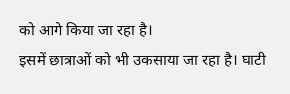को आगे किया जा रहा है।
इसमें छात्राओं को भी उकसाया जा रहा है। घाटी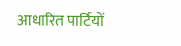आधारित पार्टियों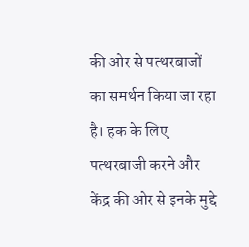की ओर से पत्थरबाजों का समर्थन किया जा रहा है। हक के लिए पत्थरबाजी करने और केंद्र की ओर से इनके मुद्दे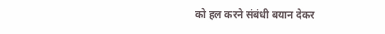को हल करने संबंधी बयान देकर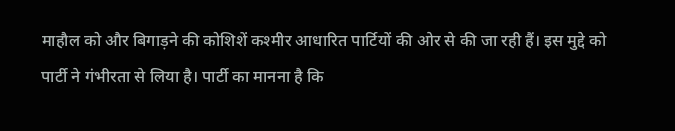माहौल को और बिगाड़ने की कोशिशें कश्मीर आधारित पार्टियों की ओर से की जा रही हैं। इस मुद्दे को पार्टी ने गंभीरता से लिया है। पार्टी का मानना है कि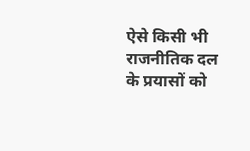ऐसे किसी भी राजनीतिक दल के प्रयासों को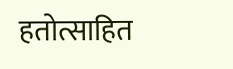हतोत्साहित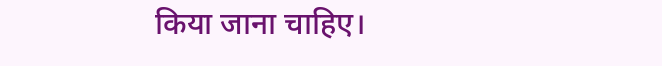किया जाना चाहिए।